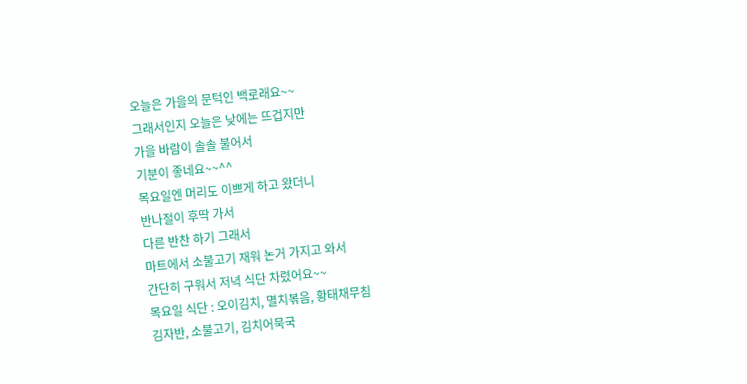오늘은 가을의 문턱인 백로래요~~
그래서인지 오늘은 낮에는 뜨겁지만
가을 바람이 솔솔 불어서
기분이 좋네요~~^^
목요일엔 머리도 이쁘게 하고 왔더니
반나절이 후딱 가서
다른 반찬 하기 그래서
마트에서 소불고기 재워 논거 가지고 와서
간단히 구워서 저녁 식단 차렸어요~~
목요일 식단 : 오이김치, 멸치볶음, 황태채무침
김자반, 소불고기, 김치어묵국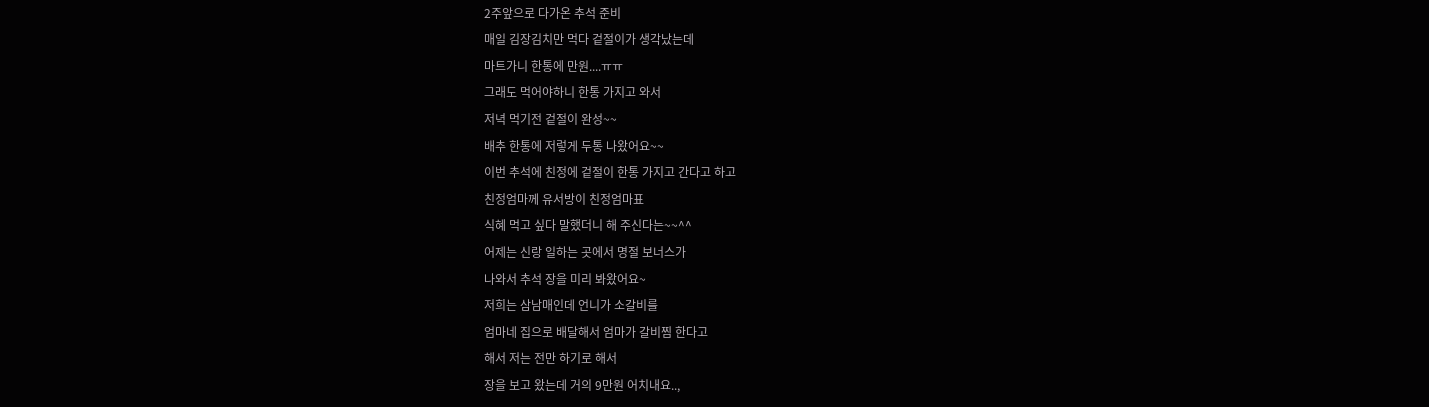2주앞으로 다가온 추석 준비
매일 김장김치만 먹다 겉절이가 생각났는데
마트가니 한통에 만원....ㅠㅠ
그래도 먹어야하니 한통 가지고 와서
저녁 먹기전 겉절이 완성~~
배추 한통에 저렇게 두통 나왔어요~~
이번 추석에 친정에 겉절이 한통 가지고 간다고 하고
친정엄마께 유서방이 친정엄마표
식혜 먹고 싶다 말했더니 해 주신다는~~^^
어제는 신랑 일하는 곳에서 명절 보너스가
나와서 추석 장을 미리 봐왔어요~
저희는 삼남매인데 언니가 소갈비를
엄마네 집으로 배달해서 엄마가 갈비찜 한다고
해서 저는 전만 하기로 해서
장을 보고 왔는데 거의 9만원 어치내요..,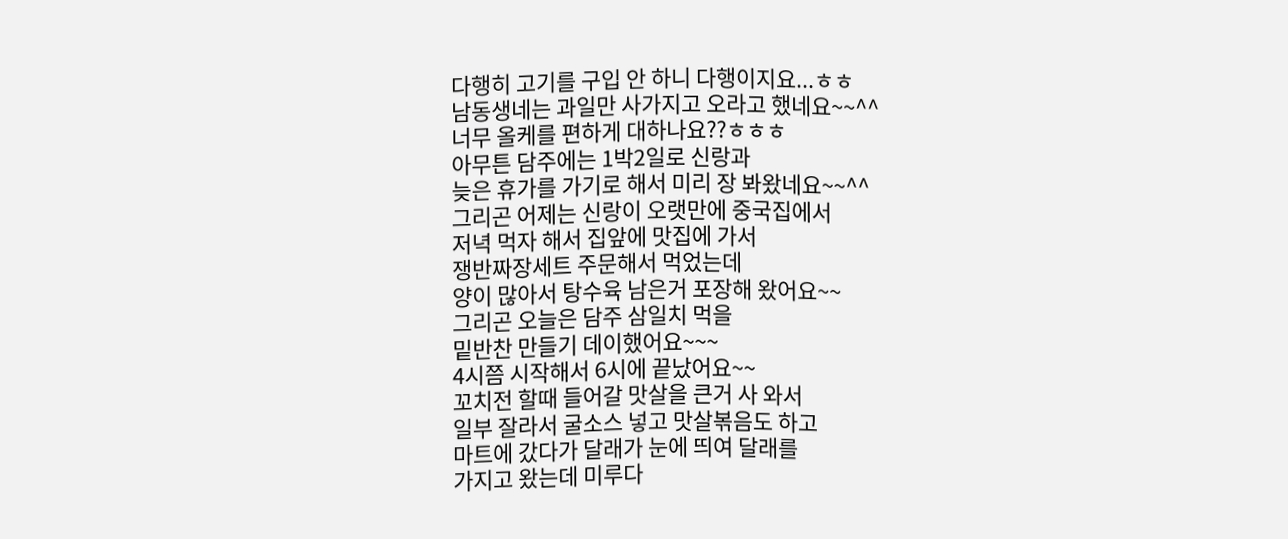다행히 고기를 구입 안 하니 다행이지요...ㅎㅎ
남동생네는 과일만 사가지고 오라고 했네요~~^^
너무 올케를 편하게 대하나요??ㅎㅎㅎ
아무튼 담주에는 1박2일로 신랑과
늦은 휴가를 가기로 해서 미리 장 봐왔네요~~^^
그리곤 어제는 신랑이 오랫만에 중국집에서
저녁 먹자 해서 집앞에 맛집에 가서
쟁반짜장세트 주문해서 먹었는데
양이 많아서 탕수육 남은거 포장해 왔어요~~
그리곤 오늘은 담주 삼일치 먹을
밑반찬 만들기 데이했어요~~~
4시쯤 시작해서 6시에 끝났어요~~
꼬치전 할때 들어갈 맛살을 큰거 사 와서
일부 잘라서 굴소스 넣고 맛살볶음도 하고
마트에 갔다가 달래가 눈에 띄여 달래를
가지고 왔는데 미루다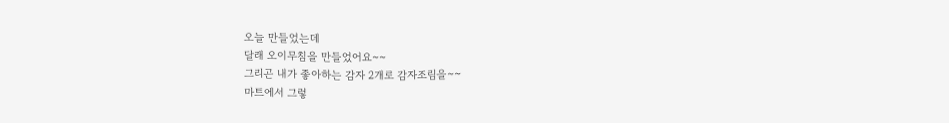오늘 만들었는데
달래 오이무침을 만들었어요~~
그리곤 내가 좋아하는 감자 2개로 감자조림을~~
마트에서 그렇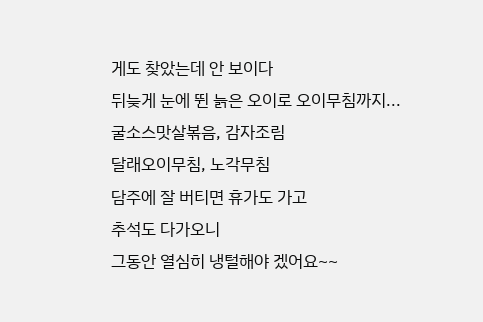게도 찾았는데 안 보이다
뒤늦게 눈에 뛴 늙은 오이로 오이무침까지...
굴소스맛살볶음, 감자조림
달래오이무침, 노각무침
담주에 잘 버티면 휴가도 가고
추석도 다가오니
그동안 열심히 냉털해야 겠어요~~